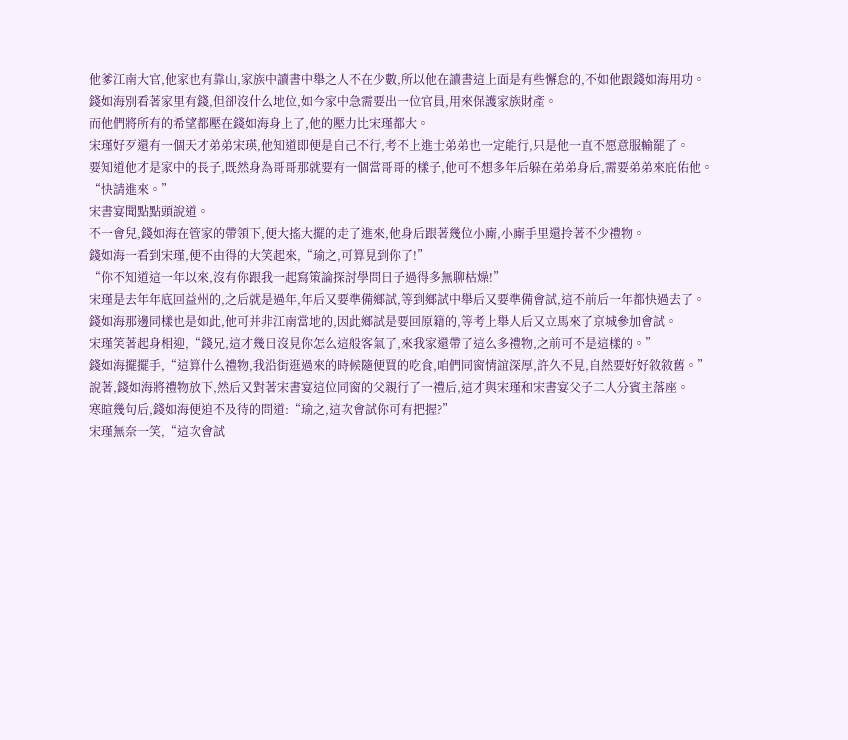他爹江南大官,他家也有靠山,家族中讀書中舉之人不在少數,所以他在讀書這上面是有些懈怠的,不如他跟錢如海用功。
錢如海別看著家里有錢,但卻沒什么地位,如今家中急需要出一位官員,用來保護家族財產。
而他們將所有的希望都壓在錢如海身上了,他的壓力比宋瑾都大。
宋瑾好歹還有一個天才弟弟宋瑛,他知道即便是自己不行,考不上進士弟弟也一定能行,只是他一直不愿意服輸罷了。
要知道他才是家中的長子,既然身為哥哥那就要有一個當哥哥的樣子,他可不想多年后躲在弟弟身后,需要弟弟來庇佑他。
“快請進來。”
宋書宴聞點點頭說道。
不一會兒,錢如海在管家的帶領下,便大搖大擺的走了進來,他身后跟著幾位小廝,小廝手里還拎著不少禮物。
錢如海一看到宋瑾,便不由得的大笑起來,“瑜之,可算見到你了!”
“你不知道這一年以來,沒有你跟我一起寫策論探討學問日子過得多無聊枯燥!”
宋瑾是去年年底回益州的,之后就是過年,年后又要準備鄉試,等到鄉試中舉后又要準備會試,這不前后一年都快過去了。
錢如海那邊同樣也是如此,他可并非江南當地的,因此鄉試是要回原籍的,等考上舉人后又立馬來了京城參加會試。
宋瑾笑著起身相迎,“錢兄,這才幾日沒見你怎么這般客氣了,來我家還帶了這么多禮物,之前可不是這樣的。”
錢如海擺擺手,“這算什么禮物,我沿街逛過來的時候隨便買的吃食,咱們同窗情誼深厚,許久不見,自然要好好敘敘舊。”
說著,錢如海將禮物放下,然后又對著宋書宴這位同窗的父親行了一禮后,這才與宋瑾和宋書宴父子二人分賓主落座。
寒暄幾句后,錢如海便迫不及待的問道:“瑜之,這次會試你可有把握?”
宋瑾無奈一笑,“這次會試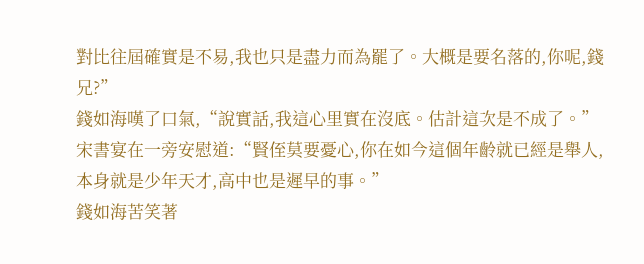對比往屆確實是不易,我也只是盡力而為罷了。大概是要名落的,你呢,錢兄?”
錢如海嘆了口氣,“說實話,我這心里實在沒底。估計這次是不成了。”
宋書宴在一旁安慰道:“賢侄莫要憂心,你在如今這個年齡就已經是舉人,本身就是少年天才,高中也是遲早的事。”
錢如海苦笑著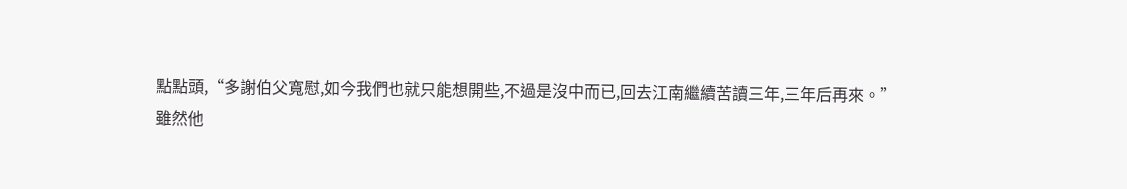點點頭,“多謝伯父寬慰,如今我們也就只能想開些,不過是沒中而已,回去江南繼續苦讀三年,三年后再來。”
雖然他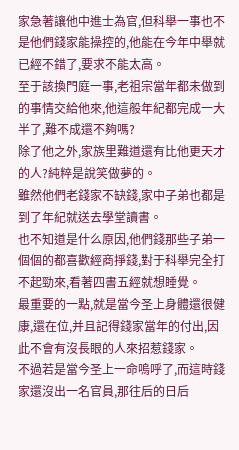家急著讓他中進士為官,但科舉一事也不是他們錢家能操控的,他能在今年中舉就已經不錯了,要求不能太高。
至于該換門庭一事,老祖宗當年都未做到的事情交給他來,他這般年紀都完成一大半了,難不成還不夠嗎?
除了他之外,家族里難道還有比他更天才的人?純粹是說笑做夢的。
雖然他們老錢家不缺錢,家中子弟也都是到了年紀就送去學堂讀書。
也不知道是什么原因,他們錢那些子弟一個個的都喜歡經商掙錢,對于科舉完全打不起勁來,看著四書五經就想睡覺。
最重要的一點,就是當今圣上身體還很健康,還在位,并且記得錢家當年的付出,因此不會有沒長眼的人來招惹錢家。
不過若是當今圣上一命嗚呼了,而這時錢家還沒出一名官員,那往后的日后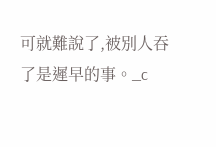可就難說了,被別人吞了是遲早的事。_c